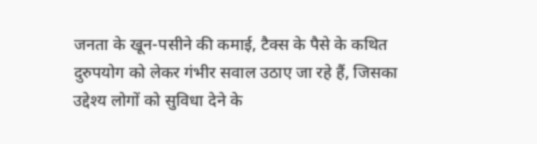जनता के खून-पसीने की कमाई, टैक्स के पैसे के कथित दुरुपयोग को लेकर गंभीर सवाल उठाए जा रहे हैं, जिसका उद्देश्य लोगों को सुविधा देने के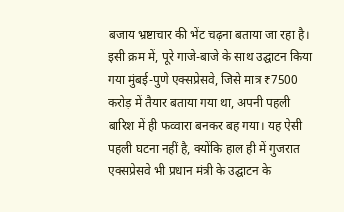बजाय भ्रष्टाचार की भेंट चढ़ना बताया जा रहा है। इसी क्रम में, पूरे गाजे-बाजे के साथ उद्घाटन किया गया मुंबई-पुणे एक्सप्रेसवे, जिसे मात्र ₹7500 करोड़ में तैयार बताया गया था, अपनी पहली बारिश में ही फव्वारा बनकर बह गया। यह ऐसी पहली घटना नहीं है, क्योंकि हाल ही में गुजरात एक्सप्रेसवे भी प्रधान मंत्री के उद्घाटन के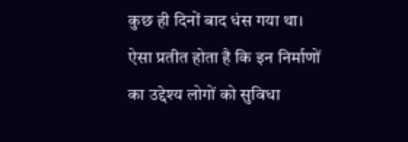कुछ ही दिनों बाद धंस गया था। ऐसा प्रतीत होता है कि इन निर्माणों का उद्देश्य लोगों को सुविधा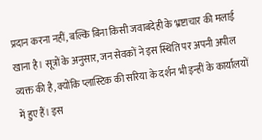प्रदान करना नहीं, बल्कि बिना किसी जवाबदेही के भ्रष्टाचार की मलाई खाना है। सूत्रों के अनुसार, जन सेवकों ने इस स्थिति पर अपनी अपील व्यक्त की है, क्योंकि प्लास्टिक की सरिया के दर्शन भी इन्हीं के कार्यालयों में हुए हैं। इस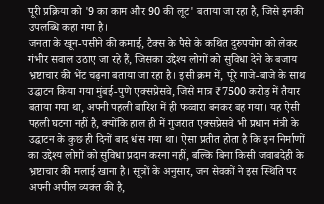पूरी प्रक्रिया को '9 का काम और 90 की लूट' बताया जा रहा है, जिसे इनकी उपलब्धि कहा गया है।
जनता के खून-पसीने की कमाई, टैक्स के पैसे के कथित दुरुपयोग को लेकर गंभीर सवाल उठाए जा रहे हैं, जिसका उद्देश्य लोगों को सुविधा देने के बजाय भ्रष्टाचार की भेंट चढ़ना बताया जा रहा है। इसी क्रम में, पूरे गाजे-बाजे के साथ उद्घाटन किया गया मुंबई-पुणे एक्सप्रेसवे, जिसे मात्र ₹7500 करोड़ में तैयार बताया गया था, अपनी पहली बारिश में ही फव्वारा बनकर बह गया। यह ऐसी पहली घटना नहीं है, क्योंकि हाल ही में गुजरात एक्सप्रेसवे भी प्रधान मंत्री के उद्घाटन के कुछ ही दिनों बाद धंस गया था। ऐसा प्रतीत होता है कि इन निर्माणों का उद्देश्य लोगों को सुविधा प्रदान करना नहीं, बल्कि बिना किसी जवाबदेही के भ्रष्टाचार की मलाई खाना है। सूत्रों के अनुसार, जन सेवकों ने इस स्थिति पर अपनी अपील व्यक्त की है,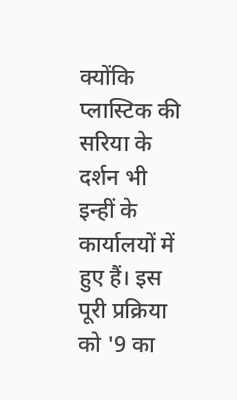क्योंकि प्लास्टिक की सरिया के दर्शन भी इन्हीं के कार्यालयों में हुए हैं। इस पूरी प्रक्रिया को '9 का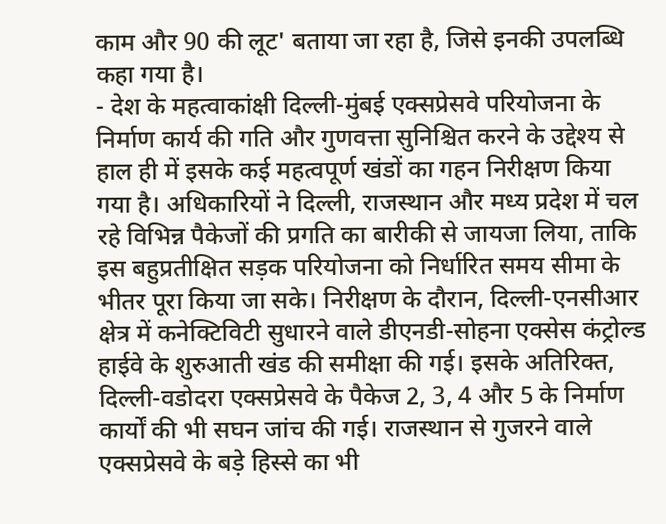काम और 90 की लूट' बताया जा रहा है, जिसे इनकी उपलब्धि कहा गया है।
- देश के महत्वाकांक्षी दिल्ली-मुंबई एक्सप्रेसवे परियोजना के निर्माण कार्य की गति और गुणवत्ता सुनिश्चित करने के उद्देश्य से हाल ही में इसके कई महत्वपूर्ण खंडों का गहन निरीक्षण किया गया है। अधिकारियों ने दिल्ली, राजस्थान और मध्य प्रदेश में चल रहे विभिन्न पैकेजों की प्रगति का बारीकी से जायजा लिया, ताकि इस बहुप्रतीक्षित सड़क परियोजना को निर्धारित समय सीमा के भीतर पूरा किया जा सके। निरीक्षण के दौरान, दिल्ली-एनसीआर क्षेत्र में कनेक्टिविटी सुधारने वाले डीएनडी-सोहना एक्सेस कंट्रोल्ड हाईवे के शुरुआती खंड की समीक्षा की गई। इसके अतिरिक्त, दिल्ली-वडोदरा एक्सप्रेसवे के पैकेज 2, 3, 4 और 5 के निर्माण कार्यों की भी सघन जांच की गई। राजस्थान से गुजरने वाले एक्सप्रेसवे के बड़े हिस्से का भी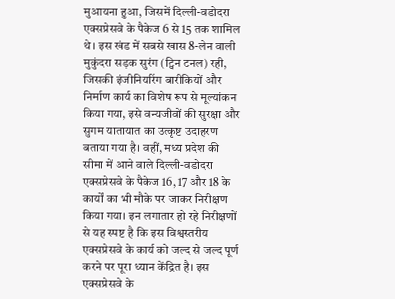मुआयना हुआ, जिसमें दिल्ली-वडोदरा एक्सप्रेसवे के पैकेज 6 से 15 तक शामिल थे। इस खंड में सबसे खास 8-लेन वाली मुकुंदरा सड़क सुरंग (ट्विन टनल) रही, जिसकी इंजीनियरिंग बारीकियों और निर्माण कार्य का विशेष रूप से मूल्यांकन किया गया, इसे वन्यजीवों की सुरक्षा और सुगम यातायात का उत्कृष्ट उदाहरण बताया गया है। वहीं, मध्य प्रदेश की सीमा में आने वाले दिल्ली-वडोदरा एक्सप्रेसवे के पैकेज 16, 17 और 18 के कार्यों का भी मौके पर जाकर निरीक्षण किया गया। इन लगातार हो रहे निरीक्षणों से यह स्पष्ट है कि इस विश्वस्तरीय एक्सप्रेसवे के कार्य को जल्द से जल्द पूर्ण करने पर पूरा ध्यान केंद्रित है। इस एक्सप्रेसवे के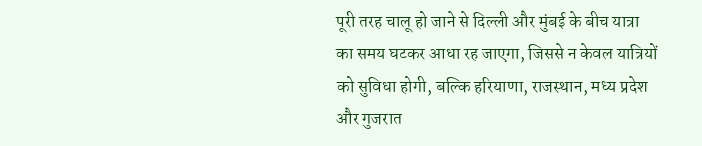पूरी तरह चालू हो जाने से दिल्ली और मुंबई के बीच यात्रा का समय घटकर आधा रह जाएगा, जिससे न केवल यात्रियों को सुविधा होगी, बल्कि हरियाणा, राजस्थान, मध्य प्रदेश और गुजरात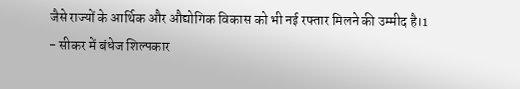जैसे राज्यों के आर्थिक और औद्योगिक विकास को भी नई रफ्तार मिलने की उम्मीद है।1
- सीकर में बंधेज शिल्पकार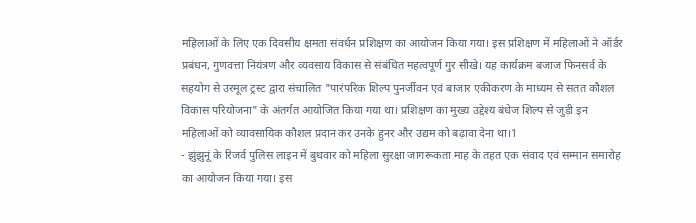महिलाओं के लिए एक दिवसीय क्षमता संवर्धन प्रशिक्षण का आयोजन किया गया। इस प्रशिक्षण में महिलाओं ने ऑर्डर प्रबंधन, गुणवत्ता नियंत्रण और व्यवसाय विकास से संबंधित महत्वपूर्ण गुर सीखे। यह कार्यक्रम बजाज फिनसर्व के सहयोग से उरमूल ट्रस्ट द्वारा संचालित "पारंपरिक शिल्प पुनर्जीवन एवं बाजार एकीकरण के माध्यम से सतत कौशल विकास परियोजना" के अंतर्गत आयोजित किया गया था। प्रशिक्षण का मुख्य उद्देश्य बंधेज शिल्प से जुड़ी इन महिलाओं को व्यावसायिक कौशल प्रदान कर उनके हुनर और उद्यम को बढ़ावा देना था।1
- झुंझुनूं के रिजर्व पुलिस लाइन में बुधवार को महिला सुरक्षा जागरूकता माह के तहत एक संवाद एवं सम्मान समारोह का आयोजन किया गया। इस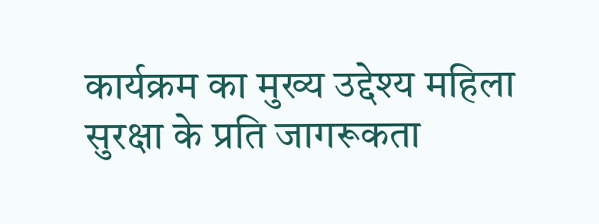कार्यक्रम का मुख्य उद्देश्य महिला सुरक्षा के प्रति जागरूकता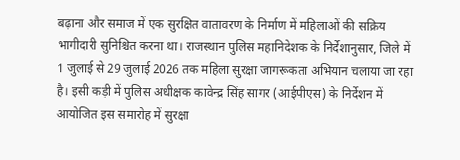बढ़ाना और समाज में एक सुरक्षित वातावरण के निर्माण में महिलाओं की सक्रिय भागीदारी सुनिश्चित करना था। राजस्थान पुलिस महानिदेशक के निर्देशानुसार, जिले में 1 जुलाई से 29 जुलाई 2026 तक महिला सुरक्षा जागरूकता अभियान चलाया जा रहा है। इसी कड़ी में पुलिस अधीक्षक कावेन्द्र सिंह सागर (आईपीएस) के निर्देशन में आयोजित इस समारोह में सुरक्षा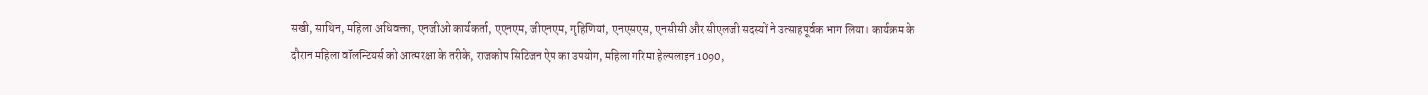सखी, साथिन, महिला अधिवक्ता, एनजीओ कार्यकर्ता, एएनएम, जीएनएम, गृहिणियां, एनएसएस, एनसीसी और सीएलजी सदस्यों ने उत्साहपूर्वक भाग लिया। कार्यक्रम के दौरान महिला वॉलन्टियर्स को आत्मरक्षा के तरीके, राजकोप सिटिजन ऐप का उपयोग, महिला गरिमा हेल्पलाइन 1090,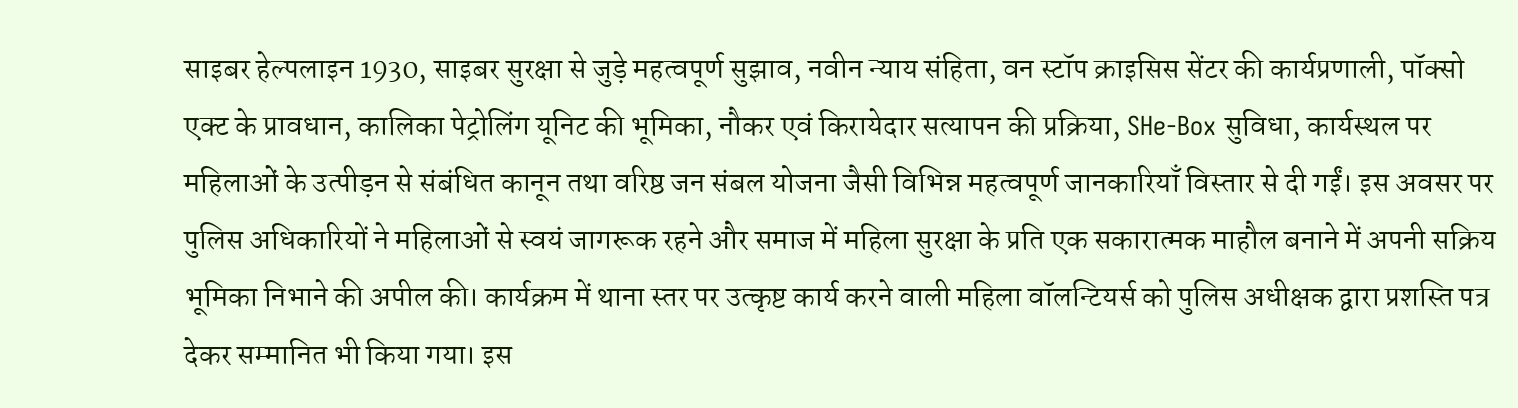साइबर हेल्पलाइन 1930, साइबर सुरक्षा से जुड़े महत्वपूर्ण सुझाव, नवीन न्याय संहिता, वन स्टॉप क्राइसिस सेंटर की कार्यप्रणाली, पॉक्सो एक्ट के प्रावधान, कालिका पेट्रोलिंग यूनिट की भूमिका, नौकर एवं किरायेदार सत्यापन की प्रक्रिया, SHe-Box सुविधा, कार्यस्थल पर महिलाओं के उत्पीड़न से संबंधित कानून तथा वरिष्ठ जन संबल योजना जैसी विभिन्न महत्वपूर्ण जानकारियाँ विस्तार से दी गईं। इस अवसर पर पुलिस अधिकारियों ने महिलाओं से स्वयं जागरूक रहने और समाज में महिला सुरक्षा के प्रति एक सकारात्मक माहौल बनाने में अपनी सक्रिय भूमिका निभाने की अपील की। कार्यक्रम में थाना स्तर पर उत्कृष्ट कार्य करने वाली महिला वॉलन्टियर्स को पुलिस अधीक्षक द्वारा प्रशस्ति पत्र देकर सम्मानित भी किया गया। इस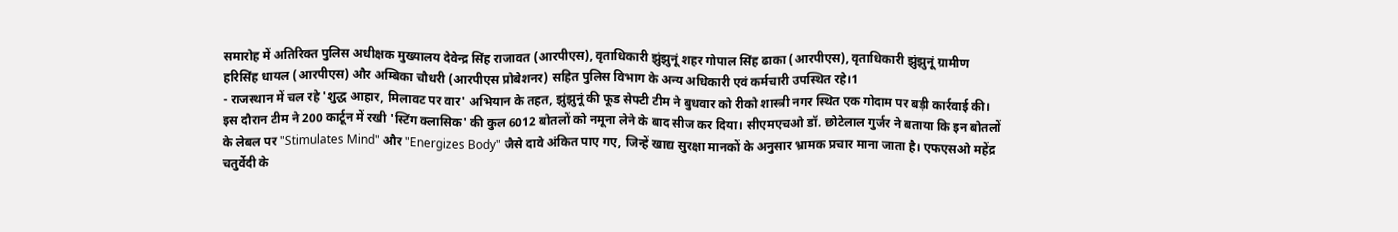समारोह में अतिरिक्त पुलिस अधीक्षक मुख्यालय देवेन्द्र सिंह राजावत (आरपीएस), वृताधिकारी झुंझुनूं शहर गोपाल सिंह ढाका (आरपीएस), वृताधिकारी झुंझुनूं ग्रामीण हरिसिंह धायल (आरपीएस) और अम्बिका चौधरी (आरपीएस प्रोबेशनर) सहित पुलिस विभाग के अन्य अधिकारी एवं कर्मचारी उपस्थित रहे।1
- राजस्थान में चल रहे 'शुद्ध आहार, मिलावट पर वार' अभियान के तहत, झुंझुनूं की फूड सेफ्टी टीम ने बुधवार को रीको शास्त्री नगर स्थित एक गोदाम पर बड़ी कार्रवाई की। इस दौरान टीम ने 200 कार्टून में रखी 'स्टिंग क्लासिक' की कुल 6012 बोतलों को नमूना लेने के बाद सीज कर दिया। सीएमएचओ डॉ. छोटेलाल गुर्जर ने बताया कि इन बोतलों के लेबल पर "Stimulates Mind" और "Energizes Body" जैसे दावे अंकित पाए गए, जिन्हें खाद्य सुरक्षा मानकों के अनुसार भ्रामक प्रचार माना जाता है। एफएसओ महेंद्र चतुर्वेदी के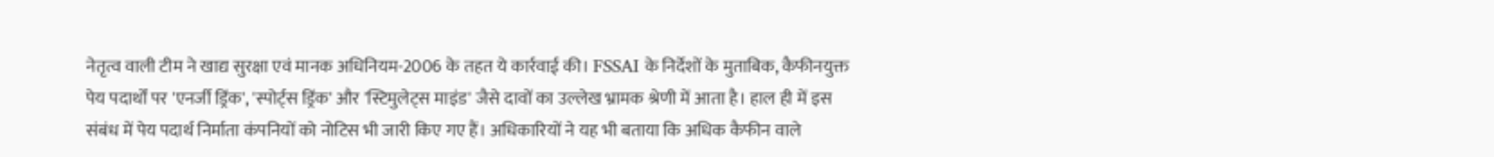नेतृत्व वाली टीम ने खाद्य सुरक्षा एवं मानक अधिनियम-2006 के तहत ये कार्रवाई की। FSSAI के निर्देशों के मुताबिक, कैफीनयुक्त पेय पदार्थों पर 'एनर्जी ड्रिंक', 'स्पोर्ट्स ड्रिंक' और 'स्टिमुलेट्स माइंड' जैसे दावों का उल्लेख भ्रामक श्रेणी में आता है। हाल ही में इस संबंध में पेय पदार्थ निर्माता कंपनियों को नोटिस भी जारी किए गए हैं। अधिकारियों ने यह भी बताया कि अधिक कैफीन वाले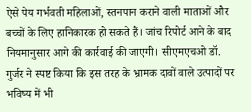ऐसे पेय गर्भवती महिलाओं, स्तनपान कराने वाली माताओं और बच्चों के लिए हानिकारक हो सकते हैं। जांच रिपोर्ट आने के बाद नियमानुसार आगे की कार्रवाई की जाएगी। सीएमएचओ डॉ. गुर्जर ने स्पष्ट किया कि इस तरह के भ्रामक दावों वाले उत्पादों पर भविष्य में भी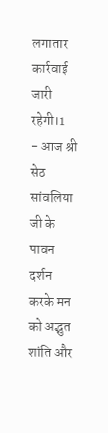लगातार कार्रवाई जारी रहेगी।1
- आज श्री सेठ सांवलिया जी के पावन दर्शन करके मन को अद्भुत शांति और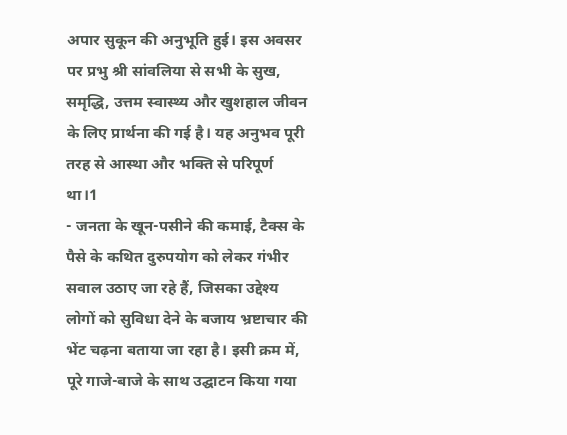अपार सुकून की अनुभूति हुई। इस अवसर पर प्रभु श्री सांवलिया से सभी के सुख, समृद्धि, उत्तम स्वास्थ्य और खुशहाल जीवन के लिए प्रार्थना की गई है। यह अनुभव पूरी तरह से आस्था और भक्ति से परिपूर्ण था।1
- जनता के खून-पसीने की कमाई, टैक्स के पैसे के कथित दुरुपयोग को लेकर गंभीर सवाल उठाए जा रहे हैं, जिसका उद्देश्य लोगों को सुविधा देने के बजाय भ्रष्टाचार की भेंट चढ़ना बताया जा रहा है। इसी क्रम में, पूरे गाजे-बाजे के साथ उद्घाटन किया गया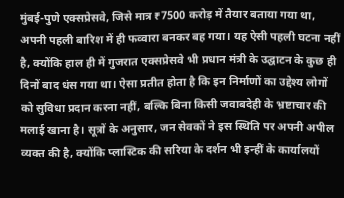मुंबई-पुणे एक्सप्रेसवे, जिसे मात्र ₹7500 करोड़ में तैयार बताया गया था, अपनी पहली बारिश में ही फव्वारा बनकर बह गया। यह ऐसी पहली घटना नहीं है, क्योंकि हाल ही में गुजरात एक्सप्रेसवे भी प्रधान मंत्री के उद्घाटन के कुछ ही दिनों बाद धंस गया था। ऐसा प्रतीत होता है कि इन निर्माणों का उद्देश्य लोगों को सुविधा प्रदान करना नहीं, बल्कि बिना किसी जवाबदेही के भ्रष्टाचार की मलाई खाना है। सूत्रों के अनुसार, जन सेवकों ने इस स्थिति पर अपनी अपील व्यक्त की है, क्योंकि प्लास्टिक की सरिया के दर्शन भी इन्हीं के कार्यालयों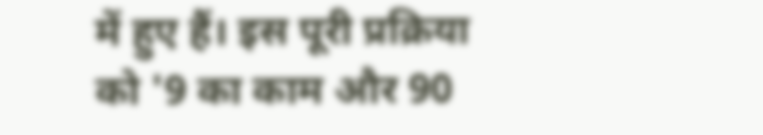में हुए हैं। इस पूरी प्रक्रिया को '9 का काम और 90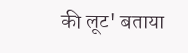की लूट' बताया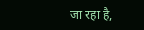जा रहा है,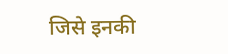जिसे इनकी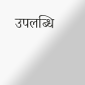उपलब्धि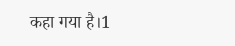कहा गया है।1